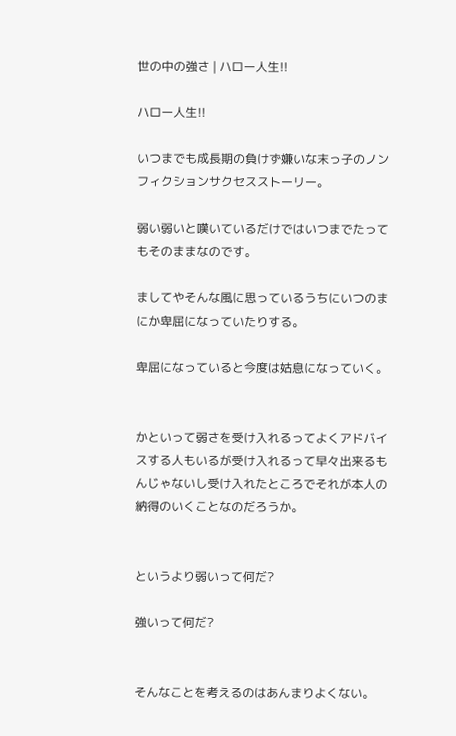世の中の強さ | ハロー人生!!

ハロー人生!!

いつまでも成長期の負けず嫌いな末っ子のノンフィクションサクセスストーリー。

弱い弱いと嘆いているだけではいつまでたってもそのままなのです。

ましてやそんな風に思っているうちにいつのまにか卑屈になっていたりする。

卑屈になっていると今度は姑息になっていく。


かといって弱さを受け入れるってよくアドバイスする人もいるが受け入れるって早々出来るもんじゃないし受け入れたところでそれが本人の納得のいくことなのだろうか。


というより弱いって何だ?

強いって何だ?


そんなことを考えるのはあんまりよくない。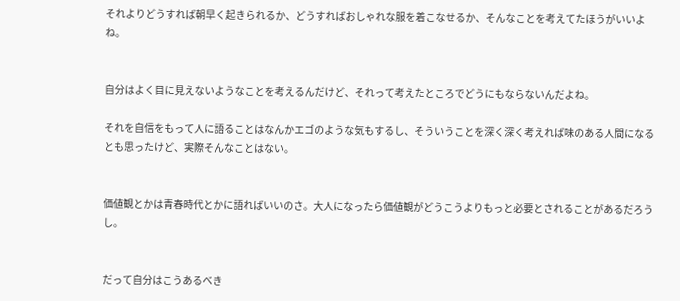それよりどうすれば朝早く起きられるか、どうすればおしゃれな服を着こなせるか、そんなことを考えてたほうがいいよね。


自分はよく目に見えないようなことを考えるんだけど、それって考えたところでどうにもならないんだよね。

それを自信をもって人に語ることはなんかエゴのような気もするし、そういうことを深く深く考えれば味のある人間になるとも思ったけど、実際そんなことはない。


価値観とかは青春時代とかに語ればいいのさ。大人になったら価値観がどうこうよりもっと必要とされることがあるだろうし。


だって自分はこうあるべき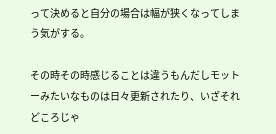って決めると自分の場合は幅が狭くなってしまう気がする。

その時その時感じることは違うもんだしモットーみたいなものは日々更新されたり、いざそれどころじゃ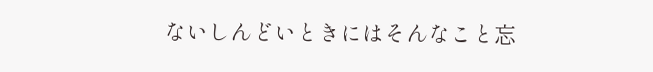ないしんどいときにはそんなこと忘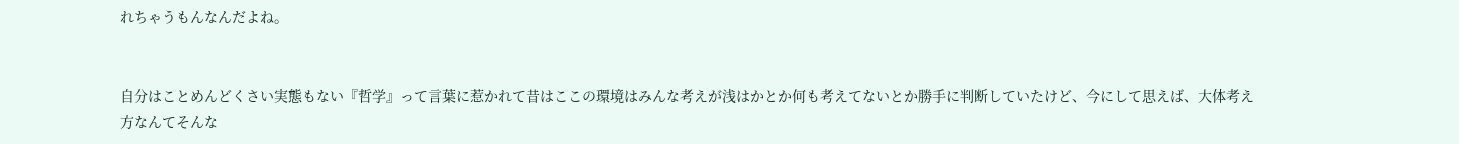れちゃうもんなんだよね。


自分はことめんどくさい実態もない『哲学』って言葉に惹かれて昔はここの環境はみんな考えが浅はかとか何も考えてないとか勝手に判断していたけど、今にして思えば、大体考え方なんてそんな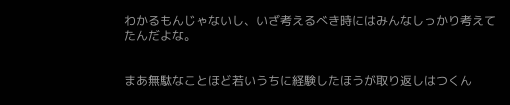わかるもんじゃないし、いざ考えるべき時にはみんなしっかり考えてたんだよな。


まあ無駄なことほど若いうちに経験したほうが取り返しはつくん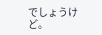でしょうけど。